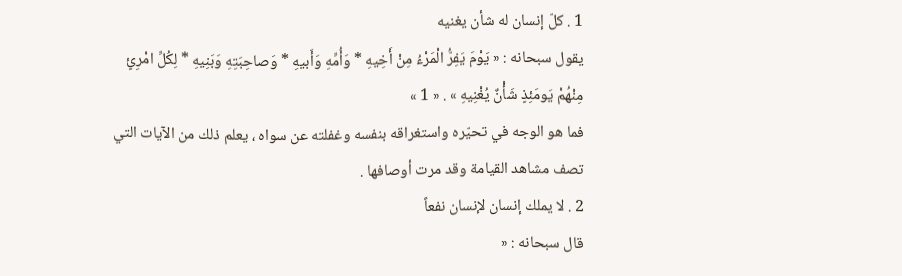1 . كلّ إنسان له شأن يغنيه
يقول سبحانه : « يَوْمَ يَفِرُّ الْمَرْءُ مِنْ أَخِيهِ * وَأُمِّهِ وَأَبيهِ * وَصاحِبَتِهِ وَبَنِيهِ * لِكُلِّ امْرِئٍ مِنْهُمْ يَومَئِذٍ شَأْنٌ يُغْنِيهِ » . « 1 »
فما هو الوجه في تحيّره واستغراقه بنفسه وغفلته عن سواه ، يعلم ذلك من الآيات التي تصف مشاهد القيامة وقد مرت أوصافها .
2 . لا يملك إنسان لإنسان نفعاً
قال سبحانه : «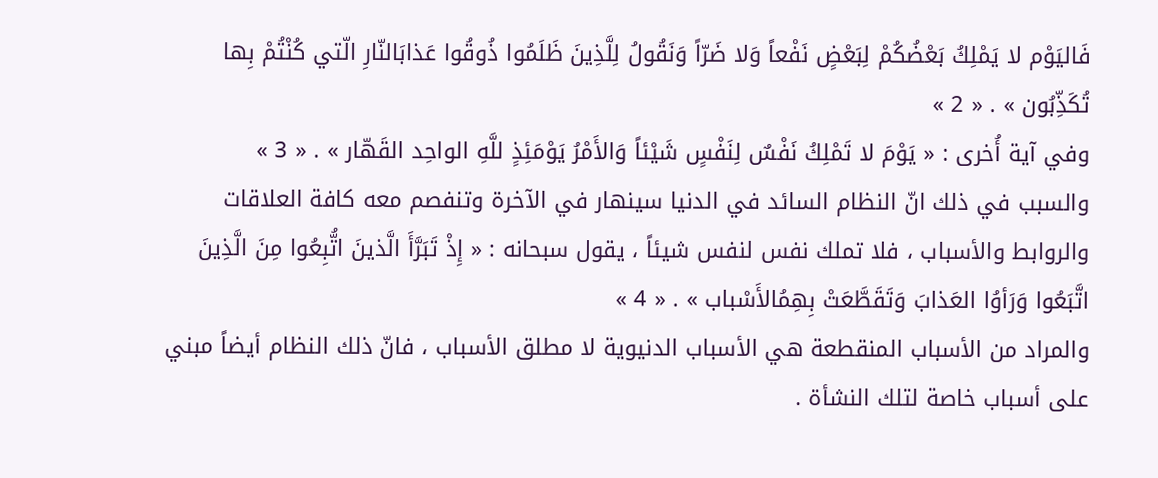فَاليَوْم لا يَمْلِكُ بَعْضُكُمْ لِبَعْضٍ نَفْعاً وَلا ضَرّاً وَنَقُولُ لِلَّذِينَ ظَلَمُوا ذُوقُوا عَذابَالنّارِ الّتي كُنْتُمْ بِها تُكَذِّبُون » . « 2 »
وفي آية أُخرى : « يَوْمَ لا تَمْلِكُ نَفْسٌ لِنَفْسٍ شَيْئاً وَالأَمْرُ يَوْمَئِذٍ للَّهِ الواحِد القَهّار » . « 3 »
والسبب في ذلك انّ النظام السائد في الدنيا سينهار في الآخرة وتنفصم معه كافة العلاقات والروابط والأسباب ، فلا تملك نفس لنفس شيئاً ، يقول سبحانه : « إِذْ تَبَرَّأَ الَّذينَ اتُّبِعُوا مِنَ الَّذِينَ اتَّبَعُوا وَرَأوُا العَذابَ وَتَقَطَّعَتْ بِهِمُالأَسْباب » . « 4 »
والمراد من الأسباب المنقطعة هي الأسباب الدنيوية لا مطلق الأسباب ، فانّ ذلك النظام أيضاً مبني على أسباب خاصة لتلك النشأة .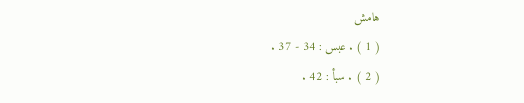هامش
( 1 ) . عبس : 34 - 37 .
( 2 ) . سبأ : 42 .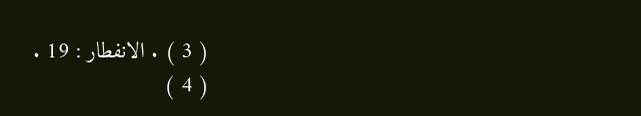( 3 ) . الانفطار : 19 .
( 4 )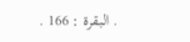. البقرة : 166 .